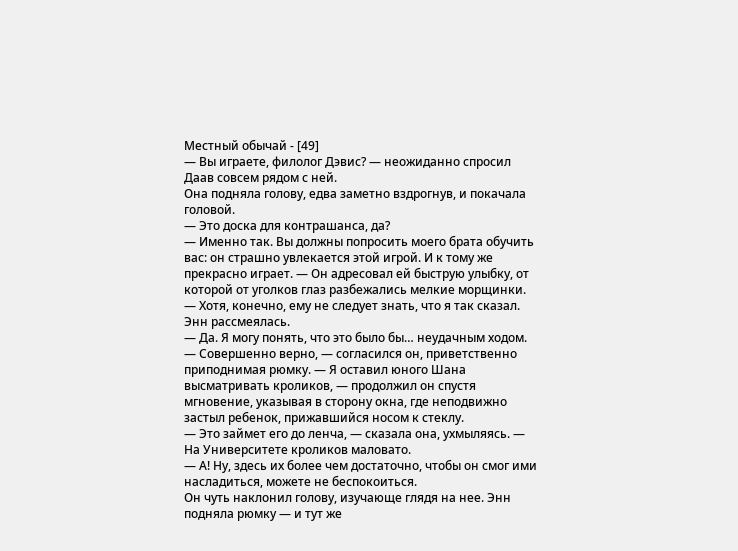Местный обычай - [49]
— Вы играете, филолог Дэвис? — неожиданно спросил Даав совсем рядом с ней.
Она подняла голову, едва заметно вздрогнув, и покачала головой.
— Это доска для контрашанса, да?
— Именно так. Вы должны попросить моего брата обучить вас: он страшно увлекается этой игрой. И к тому же прекрасно играет. — Он адресовал ей быструю улыбку, от которой от уголков глаз разбежались мелкие морщинки. — Хотя, конечно, ему не следует знать, что я так сказал.
Энн рассмеялась.
— Да. Я могу понять, что это было бы… неудачным ходом.
— Совершенно верно, — согласился он, приветственно приподнимая рюмку. — Я оставил юного Шана высматривать кроликов, — продолжил он спустя мгновение, указывая в сторону окна, где неподвижно застыл ребенок, прижавшийся носом к стеклу.
— Это займет его до ленча, — сказала она, ухмыляясь. — На Университете кроликов маловато.
— А! Ну, здесь их более чем достаточно, чтобы он смог ими насладиться, можете не беспокоиться.
Он чуть наклонил голову, изучающе глядя на нее. Энн подняла рюмку — и тут же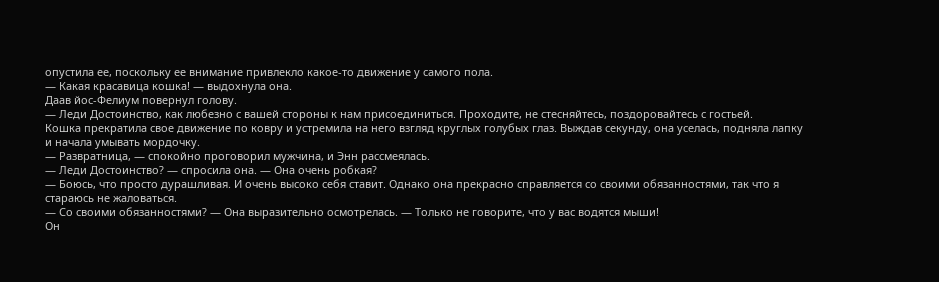опустила ее, поскольку ее внимание привлекло какое-то движение у самого пола.
— Какая красавица кошка! — выдохнула она.
Даав йос-Фелиум повернул голову.
— Леди Достоинство, как любезно с вашей стороны к нам присоединиться. Проходите, не стесняйтесь, поздоровайтесь с гостьей.
Кошка прекратила свое движение по ковру и устремила на него взгляд круглых голубых глаз. Выждав секунду, она уселась, подняла лапку и начала умывать мордочку.
— Развратница, — спокойно проговорил мужчина, и Энн рассмеялась.
— Леди Достоинство? — спросила она. — Она очень робкая?
— Боюсь, что просто дурашливая. И очень высоко себя ставит. Однако она прекрасно справляется со своими обязанностями, так что я стараюсь не жаловаться.
— Со своими обязанностями? — Она выразительно осмотрелась. — Только не говорите, что у вас водятся мыши!
Он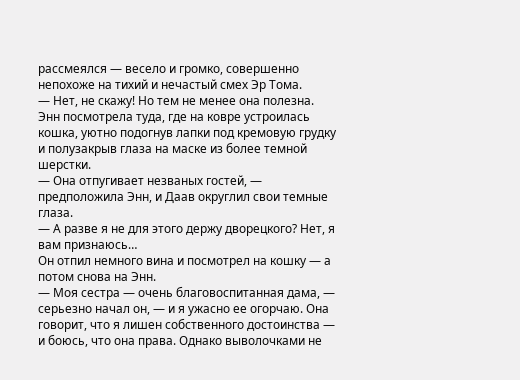рассмеялся — весело и громко, совершенно непохоже на тихий и нечастый смех Эр Тома.
— Нет, не скажу! Но тем не менее она полезна.
Энн посмотрела туда, где на ковре устроилась кошка, уютно подогнув лапки под кремовую грудку и полузакрыв глаза на маске из более темной шерстки.
— Она отпугивает незваных гостей, — предположила Энн, и Даав округлил свои темные глаза.
— А разве я не для этого держу дворецкого? Нет, я вам признаюсь…
Он отпил немного вина и посмотрел на кошку — а потом снова на Энн.
— Моя сестра — очень благовоспитанная дама, — серьезно начал он, — и я ужасно ее огорчаю. Она говорит, что я лишен собственного достоинства — и боюсь, что она права. Однако выволочками не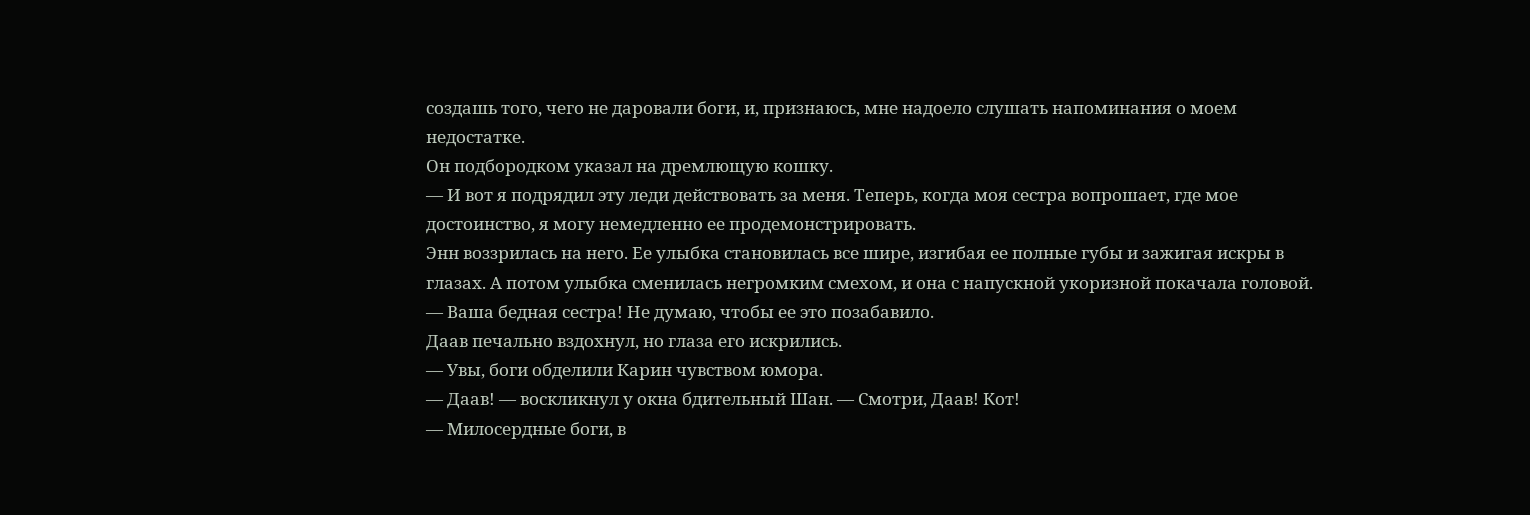создашь того, чего не даровали боги, и, признаюсь, мне надоело слушать напоминания о моем недостатке.
Он подбородком указал на дремлющую кошку.
— И вот я подрядил эту леди действовать за меня. Теперь, когда моя сестра вопрошает, где мое достоинство, я могу немедленно ее продемонстрировать.
Энн воззрилась на него. Ее улыбка становилась все шире, изгибая ее полные губы и зажигая искры в глазах. А потом улыбка сменилась негромким смехом, и она с напускной укоризной покачала головой.
— Ваша бедная сестра! Не думаю, чтобы ее это позабавило.
Даав печально вздохнул, но глаза его искрились.
— Увы, боги обделили Карин чувством юмора.
— Даав! — воскликнул у окна бдительный Шан. — Смотри, Даав! Кот!
— Милосердные боги, в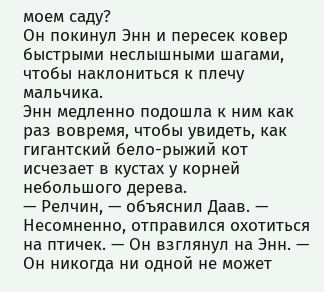моем саду?
Он покинул Энн и пересек ковер быстрыми неслышными шагами, чтобы наклониться к плечу мальчика.
Энн медленно подошла к ним как раз вовремя, чтобы увидеть, как гигантский бело-рыжий кот исчезает в кустах у корней небольшого дерева.
— Релчин, — объяснил Даав. — Несомненно, отправился охотиться на птичек. — Он взглянул на Энн. — Он никогда ни одной не может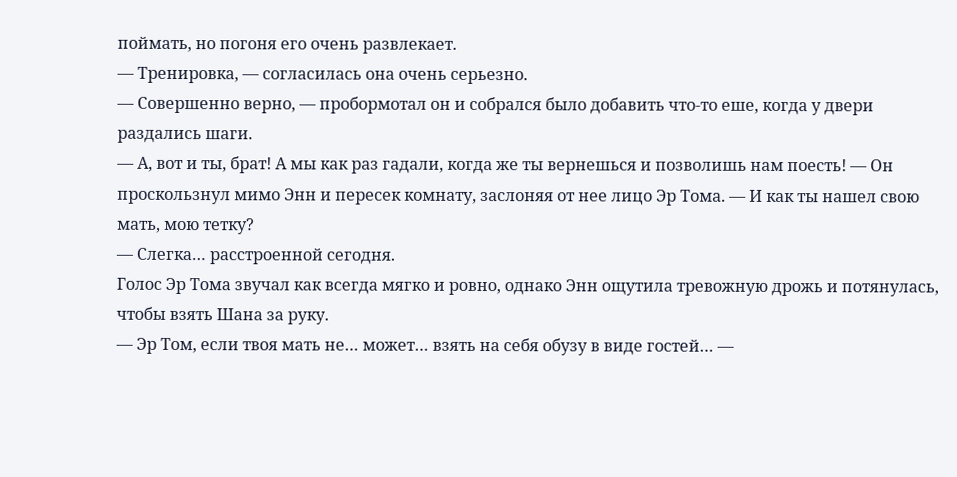поймать, но погоня его очень развлекает.
— Тренировка, — согласилась она очень серьезно.
— Совершенно верно, — пробормотал он и собрался было добавить что-то еше, когда у двери раздались шаги.
— А, вот и ты, брат! А мы как раз гадали, когда же ты вернешься и позволишь нам поесть! — Он проскользнул мимо Энн и пересек комнату, заслоняя от нее лицо Эр Тома. — И как ты нашел свою мать, мою тетку?
— Слегка… расстроенной сегодня.
Голос Эр Тома звучал как всегда мягко и ровно, однако Энн ощутила тревожную дрожь и потянулась, чтобы взять Шана за руку.
— Эр Том, если твоя мать не… может… взять на себя обузу в виде гостей… —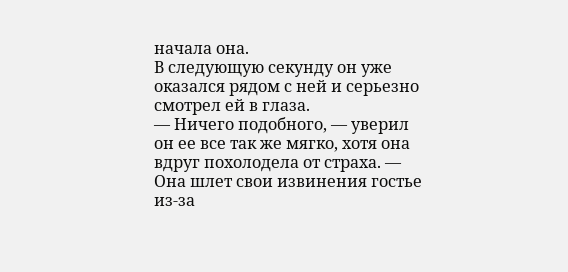начала она.
В следующую секунду он уже оказался рядом с ней и серьезно смотрел ей в глаза.
— Ничего подобного, — уверил он ее все так же мягко, хотя она вдруг похолодела от страха. — Она шлет свои извинения гостье из-за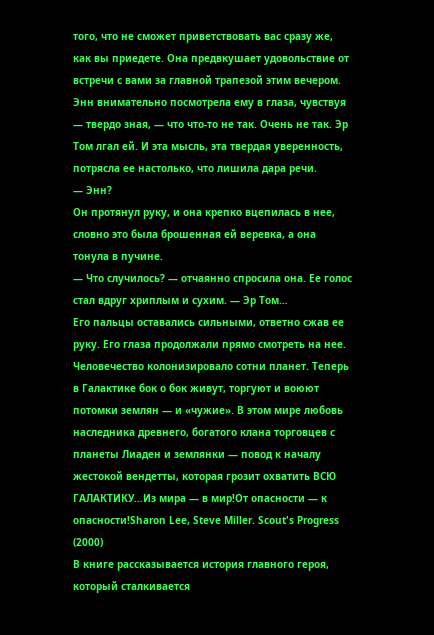того, что не сможет приветствовать вас сразу же, как вы приедете. Она предвкушает удовольствие от встречи с вами за главной трапезой этим вечером.
Энн внимательно посмотрела ему в глаза, чувствуя — твердо зная, — что что-то не так. Очень не так. Эр Том лгал ей. И эта мысль, эта твердая уверенность, потрясла ее настолько, что лишила дара речи.
— Энн?
Он протянул руку, и она крепко вцепилась в нее, словно это была брошенная ей веревка, а она тонула в пучине.
— Что случилось? — отчаянно спросила она. Ее голос стал вдруг хриплым и сухим. — Эр Том…
Его пальцы оставались сильными, ответно сжав ее руку. Его глаза продолжали прямо смотреть на нее.
Человечество колонизировало сотни планет. Теперь в Галактике бок о бок живут, торгуют и воюют потомки землян — и «чужие». В этом мире любовь наследника древнего, богатого клана торговцев с планеты Лиаден и землянки — повод к началу жестокой вендетты, которая грозит охватить ВСЮ ГАЛАКТИКУ…Из мира — в мир!От опасности — к опасности!Sharon Lee, Steve Miller. Scout's Progress (2000)
В книге рассказывается история главного героя, который сталкивается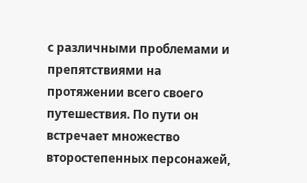с различными проблемами и препятствиями на протяжении всего своего путешествия. По пути он встречает множество второстепенных персонажей,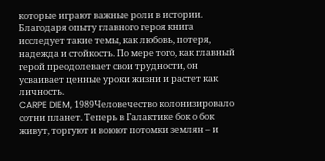которые играют важные роли в истории. Благодаря опыту главного героя книга исследует такие темы, как любовь, потеря, надежда и стойкость. По мере того, как главный герой преодолевает свои трудности, он усваивает ценные уроки жизни и растет как личность.
CARPE DIEM, 1989Человечество колонизировало сотни планет. Теперь в Галактике бок о бок живут, торгуют и воюют потомки землян – и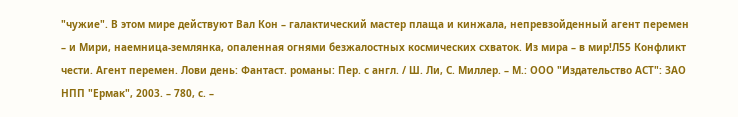"чужие". В этом мире действуют Вал Кон – галактический мастер плаща и кинжала, непревзойденный агент перемен – и Мири, наемница-землянка, опаленная огнями безжалостных космических схваток. Из мира – в мир!Л55 Конфликт чести. Агент перемен. Лови день: Фантаст. романы: Пер. с англ. / Ш. Ли, С. Миллер. – М.: ООО "Издательство АСТ": ЗАО НПП "Ермак", 2003. – 780, с. –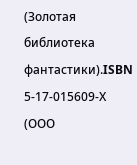(Золотая библиотека фантастики).ISBN 5-17-015609-Х (ООО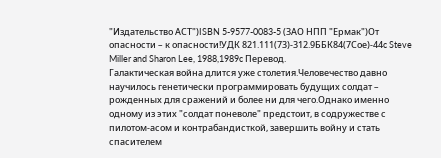"Издательство АСТ")ISBN 5-9577-0083-5 (ЗАО НПП "Ермак")От опасности – к опасности!УДК 821.111(73)-312.9ББК84(7Сое)-44c Steve Miller and Sharon Lee, 1988,1989c Перевод.
Галактическая война длится уже столетия.Человечество давно научилось генетически программировать будущих солдат – рожденных для сражений и более ни для чего.Однако именно одному из этих "солдат поневоле" предстоит, в содружестве с пилотом-асом и контрабандисткой, завершить войну и стать спасителем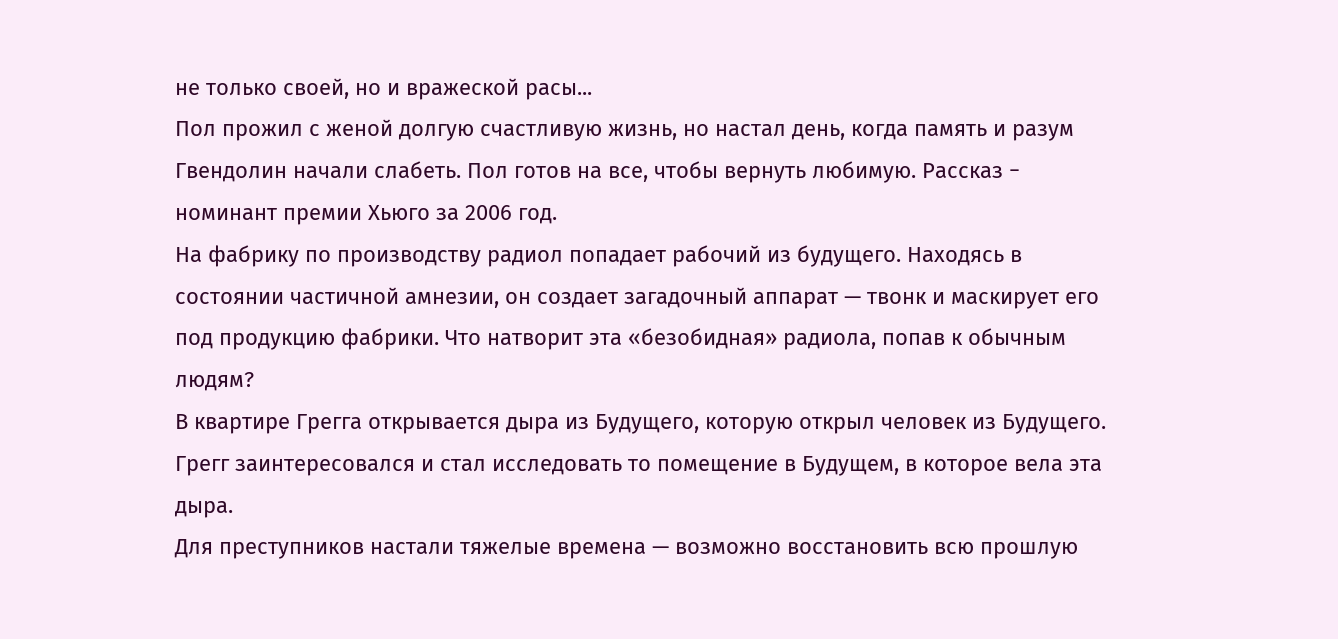не только своей, но и вражеской расы...
Пол прожил с женой долгую счастливую жизнь, но настал день, когда память и разум Гвендолин начали слабеть. Пол готов на все, чтобы вернуть любимую. Рассказ − номинант премии Хьюго за 2006 год.
На фабрику по производству радиол попадает рабочий из будущего. Находясь в состоянии частичной амнезии, он создает загадочный аппарат — твонк и маскирует его под продукцию фабрики. Что натворит эта «безобидная» радиола, попав к обычным людям?
В квартире Грегга открывается дыра из Будущего, которую открыл человек из Будущего. Грегг заинтересовался и стал исследовать то помещение в Будущем, в которое вела эта дыра.
Для преступников настали тяжелые времена — возможно восстановить всю прошлую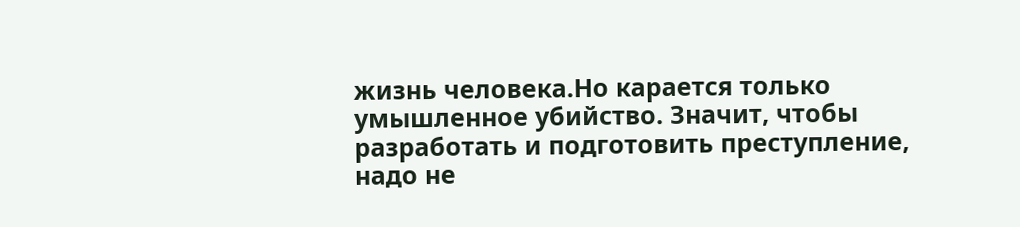жизнь человека.Но карается только умышленное убийство. Значит, чтобы разработать и подготовить преступление, надо не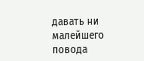давать ни малейшего повода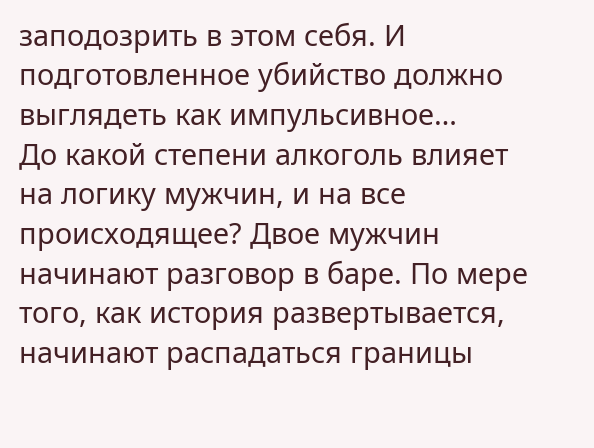заподозрить в этом себя. И подготовленное убийство должно выглядеть как импульсивное…
До какой степени алкоголь влияет на логику мужчин, и на все происходящее? Двое мужчин начинают разговор в баре. По мере того, как история развертывается, начинают распадаться границы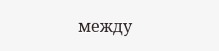между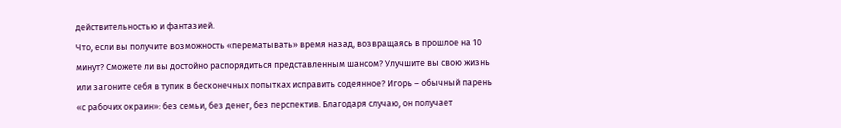действительностью и фантазией.
Что, если вы получите возможность «перематывать» время назад, возвращаясь в прошлое на 10 минут? Сможете ли вы достойно распорядиться представленным шансом? Улучшите вы свою жизнь или загоните себя в тупик в бесконечных попытках исправить содеянное? Игорь – обычный парень «с рабочих окраин»: без семьи, без денег, без перспектив. Благодаря случаю, он получает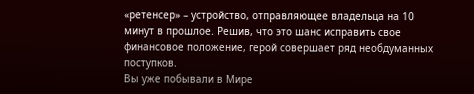«ретенсер» – устройство, отправляющее владельца на 10 минут в прошлое. Решив, что это шанс исправить свое финансовое положение, герой совершает ряд необдуманных поступков.
Вы уже побывали в Мире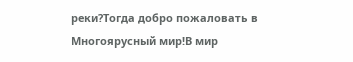реки?Тогда добро пожаловать в Многоярусный мир!В мир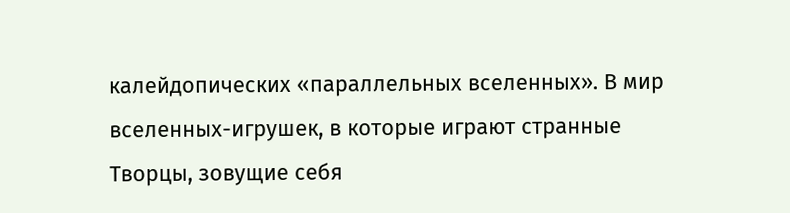калейдопических «параллельных вселенных». В мир вселенных-игрушек, в которые играют странные Творцы, зовущие себя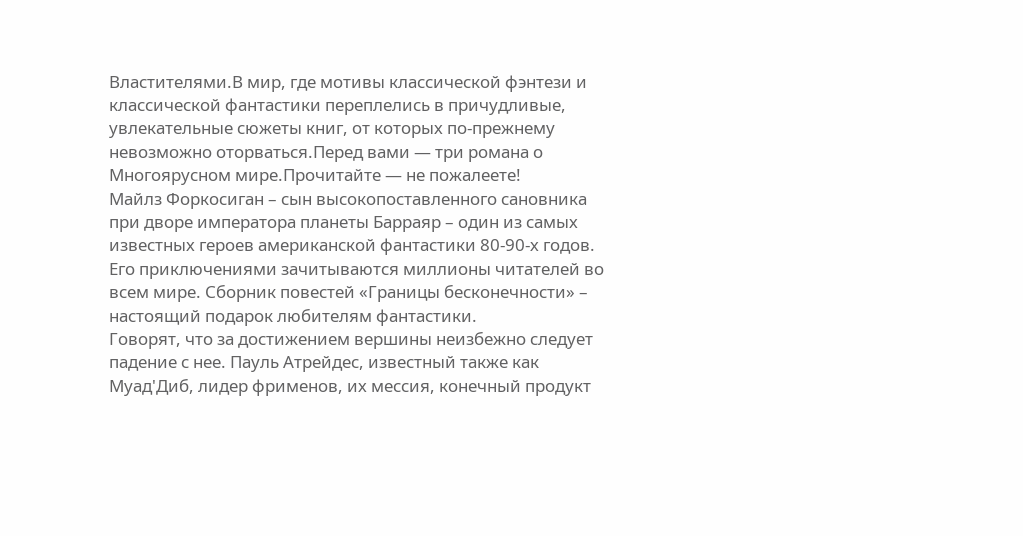Властителями.В мир, где мотивы классической фэнтези и классической фантастики переплелись в причудливые, увлекательные сюжеты книг, от которых по-прежнему невозможно оторваться.Перед вами — три романа о Многоярусном мире.Прочитайте — не пожалеете!
Майлз Форкосиган – сын высокопоставленного сановника при дворе императора планеты Барраяр – один из самых известных героев американской фантастики 80-90-х годов. Его приключениями зачитываются миллионы читателей во всем мире. Сборник повестей «Границы бесконечности» – настоящий подарок любителям фантастики.
Говорят, что за достижением вершины неизбежно следует падение с нее. Пауль Атрейдес, известный также как Муад'Диб, лидер фрименов, их мессия, конечный продукт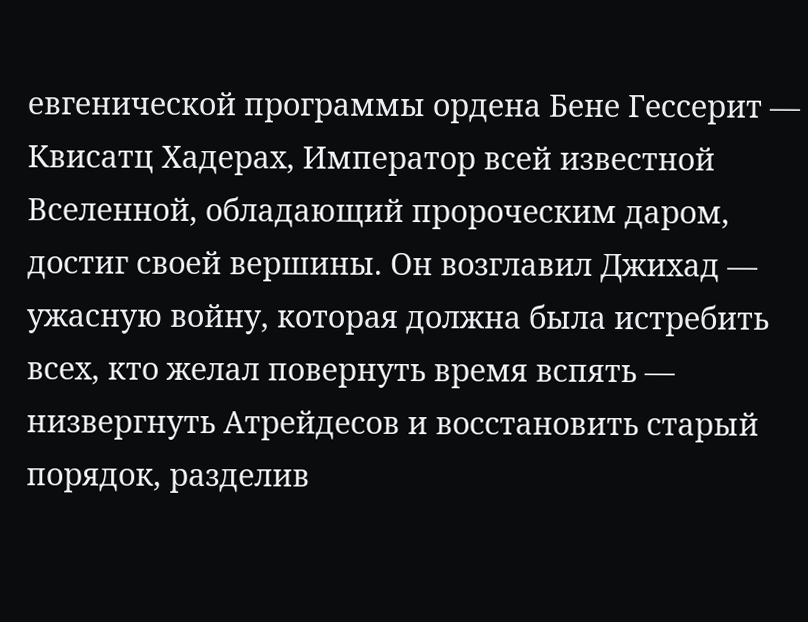евгенической программы ордена Бене Гессерит — Квисатц Хадерах, Император всей известной Вселенной, обладающий пророческим даром, достиг своей вершины. Он возглавил Джихад — ужасную войну, которая должна была истребить всех, кто желал повернуть время вспять — низвергнуть Атрейдесов и восстановить старый порядок, разделив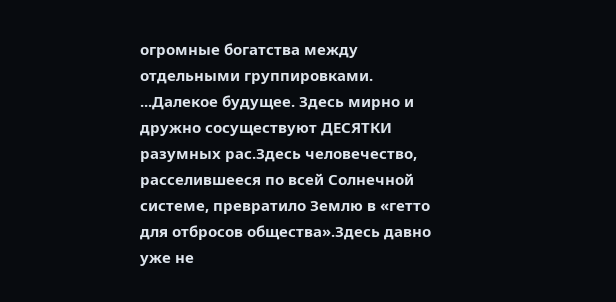огромные богатства между отдельными группировками.
...Далекое будущее. Здесь мирно и дружно сосуществуют ДЕСЯТКИ разумных рас.Здесь человечество, расселившееся по всей Солнечной системе, превратило Землю в «гетто для отбросов общества».Здесь давно уже не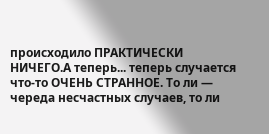происходило ПРАКТИЧЕСКИ НИЧЕГО.А теперь... теперь случается что-то ОЧЕНЬ СТРАННОЕ. То ли — череда несчастных случаев, то ли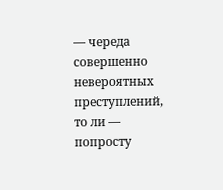— череда совершенно невероятных преступлений, то ли — попросту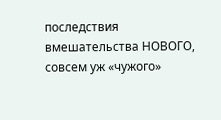последствия вмешательства НОВОГО, совсем уж «чужого»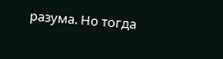разума. Но тогда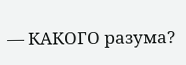— КАКОГО разума?